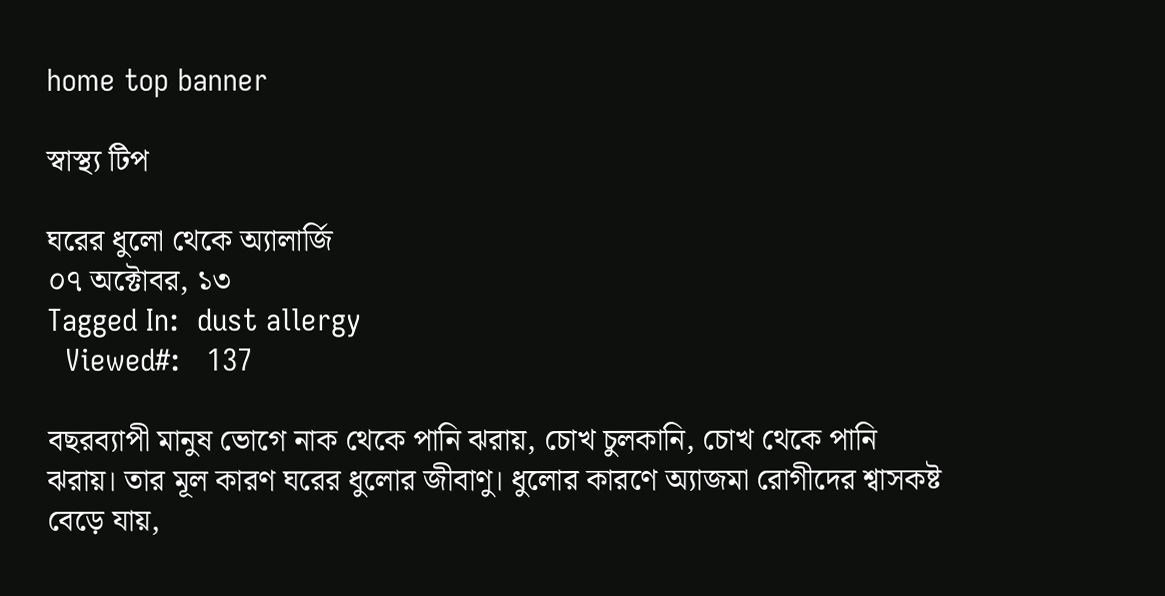home top banner

স্বাস্থ্য টিপ

ঘরের ধুলো থেকে অ্যালার্জি
০৭ অক্টোবর, ১৩
Tagged In:  dust allergy
  Viewed#:   137

বছরব্যাপী মানুষ ভোগে নাক থেকে পানি ঝরায়, চোখ চুলকানি, চোখ থেকে পানি ঝরায়। তার মূল কারণ ঘরের ধুলোর জীবাণু। ধুলোর কারণে অ্যাজমা রোগীদের শ্বাসকষ্ট বেড়ে যায়,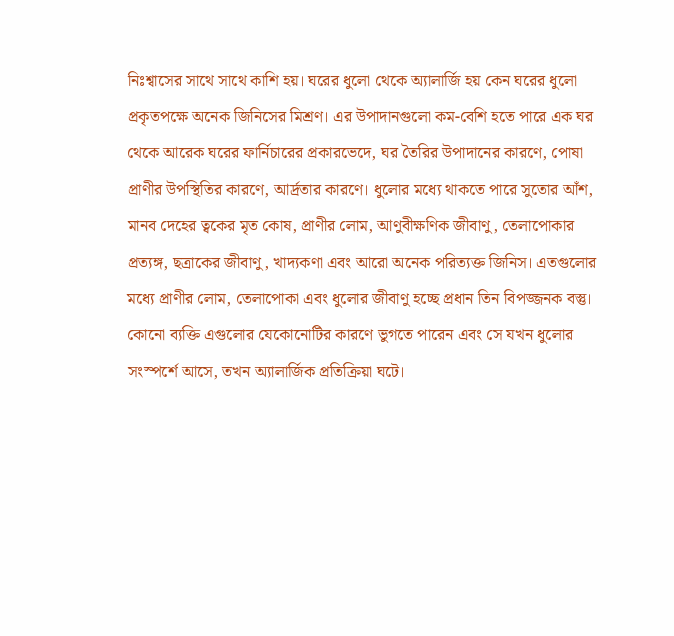নিঃশ্বাসের সাথে সাথে কাশি হয়। ঘরের ধুলো থেকে অ্যালার্জি হয় কেন ঘরের ধুলো প্রকৃতপক্ষে অনেক জিনিসের মিশ্রণ। এর উপাদানগুলো কম-বেশি হতে পারে এক ঘর থেকে আরেক ঘরের ফার্নিচারের প্রকারভেদে, ঘর তৈরির উপাদানের কারণে, পোষা প্রাণীর উপস্থিতির কারণে, আর্দ্রতার কারণে। ধুলোর মধ্যে থাকতে পারে সুতোর আঁশ, মানব দেহের ত্বকের মৃত কোষ, প্রাণীর লোম, আণুবীক্ষণিক জীবাণু, তেলাপোকার প্রত্যঙ্গ, ছত্রাকের জীবাণু, খাদ্যকণা এবং আরো অনেক পরিত্যক্ত জিনিস। এতগুলোর মধ্যে প্রাণীর লোম, তেলাপোকা এবং ধুলোর জীবাণু হচ্ছে প্রধান তিন বিপজ্জনক বস্তু। কোনো ব্যক্তি এগুলোর যেকোনোটির কারণে ভুগতে পারেন এবং সে যখন ধুলোর সংস্পর্শে আসে, তখন অ্যালার্জিক প্রতিক্রিয়া ঘটে।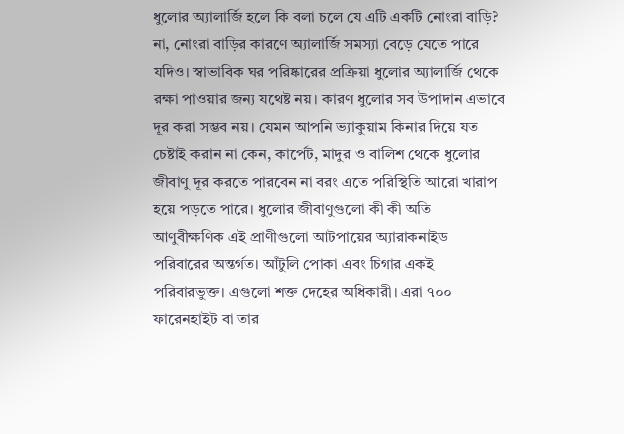ধুলোর অ্যালার্জি হলে কি বলা চলে যে এটি একটি নোংরা বাড়ি?
না, নোংরা বাড়ির কারণে অ্যালার্জি সমস্যা বেড়ে যেতে পারে যদিও। স্বাভাবিক ঘর পরিষ্কারের প্রক্রিয়া ধুলোর অ্যালার্জি থেকে রক্ষা পাওয়ার জন্য যথেষ্ট নয়। কারণ ধুলোর সব উপাদান এভাবে দূর করা সম্ভব নয়। যেমন আপনি ভ্যাকুয়াম কিনার দিয়ে যত চেষ্টাই করান না কেন, কার্পেট, মাদুর ও বালিশ থেকে ধুলোর জীবাণু দূর করতে পারবেন না বরং এতে পরিস্থিতি আরো খারাপ হয়ে পড়তে পারে। ধুলোর জীবাণুগুলো কী কী অতি আণুবীক্ষণিক এই প্রাণীগুলো আটপায়ের অ্যারাকনাইড পরিবারের অন্তর্গত। আঁটুলি পোকা এবং চিগার একই পরিবারভুক্ত। এগুলো শক্ত দেহের অধিকারী। এরা ৭০০ ফারেনহাইট বা তার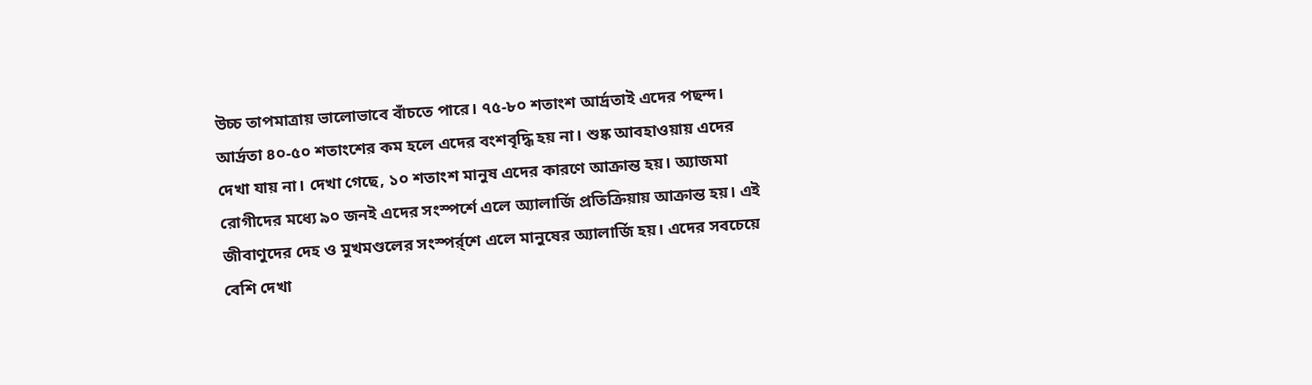উচ্চ তাপমাত্রায় ভালোভাবে বাঁচতে পারে। ৭৫-৮০ শতাংশ আর্দ্রতাই এদের পছন্দ। আর্দ্রতা ৪০-৫০ শতাংশের কম হলে এদের বংশবৃদ্ধি হয় না। শুষ্ক আবহাওয়ায় এদের দেখা যায় না। দেখা গেছে, ১০ শতাংশ মানুষ এদের কারণে আক্রান্ত হয়। অ্যাজমা রোগীদের মধ্যে ৯০ জনই এদের সংস্পর্শে এলে অ্যালার্জি প্রতিক্রিয়ায় আক্রান্ত হয়। এই জীবাণুদের দেহ ও মুখমণ্ডলের সংস্পর্র্শে এলে মানুষের অ্যালার্জি হয়। এদের সবচেয়ে বেশি দেখা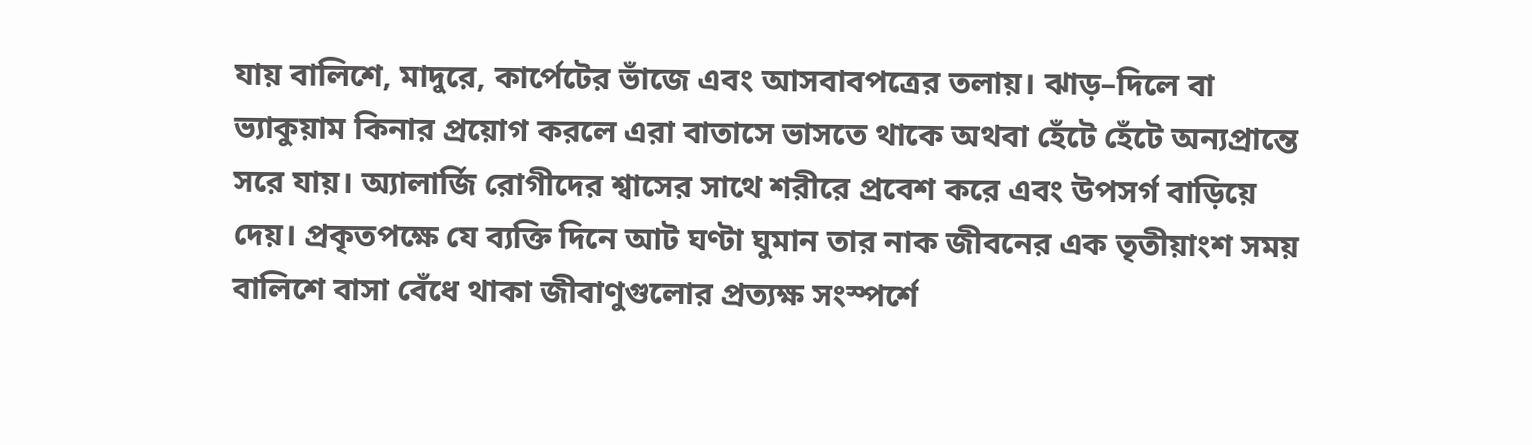যায় বালিশে, মাদুরে, কার্পেটের ভাঁজে এবং আসবাবপত্রের তলায়। ঝাড়–দিলে বা ভ্যাকুয়াম কিনার প্রয়োগ করলে এরা বাতাসে ভাসতে থাকে অথবা হেঁটে হেঁটে অন্যপ্রান্তে সরে যায়। অ্যালার্জি রোগীদের শ্বাসের সাথে শরীরে প্রবেশ করে এবং উপসর্গ বাড়িয়ে দেয়। প্রকৃতপক্ষে যে ব্যক্তি দিনে আট ঘণ্টা ঘুমান তার নাক জীবনের এক তৃতীয়াংশ সময় বালিশে বাসা বেঁধে থাকা জীবাণুগুলোর প্রত্যক্ষ সংস্পর্শে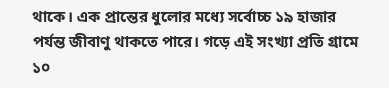থাকে। এক প্রান্তের ধুলোর মধ্যে সর্বোচ্চ ১৯ হাজার পর্যন্ত জীবাণু থাকতে পারে। গড়ে এই সংখ্যা প্রতি গ্রামে ১০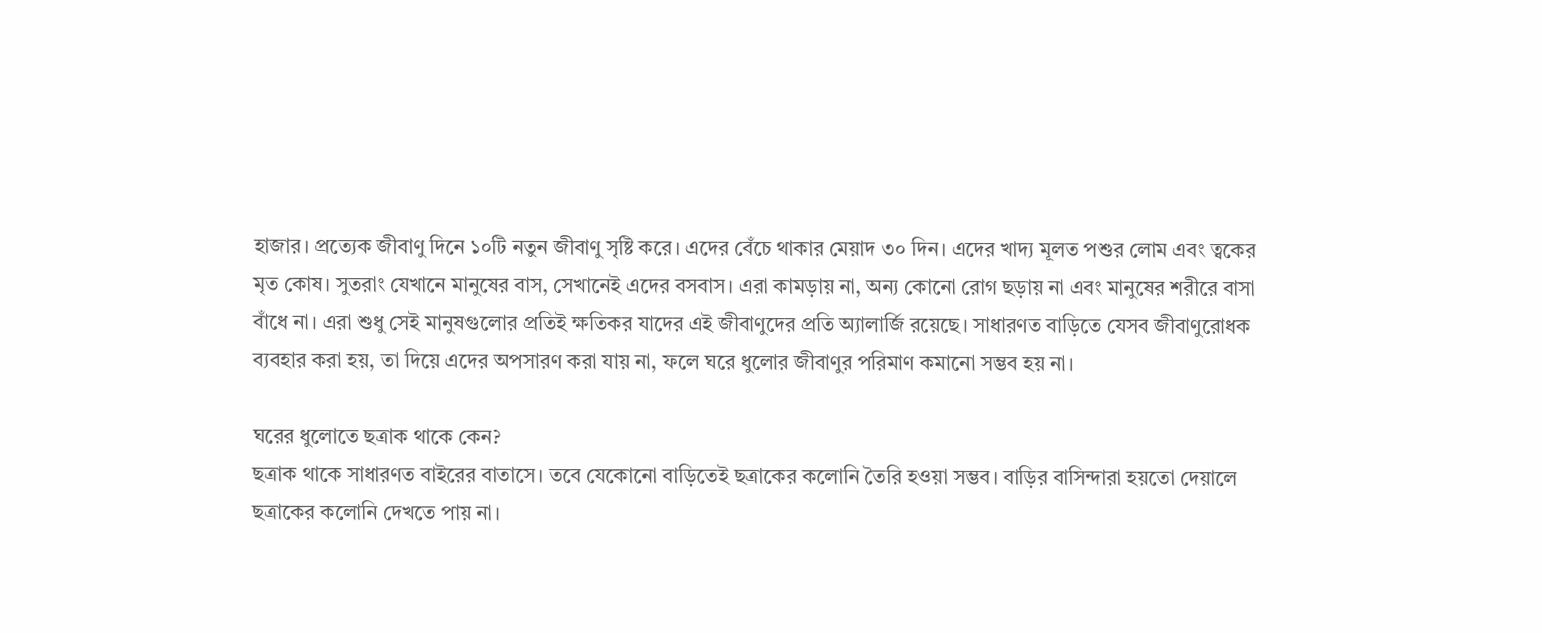হাজার। প্রত্যেক জীবাণু দিনে ১০টি নতুন জীবাণু সৃষ্টি করে। এদের বেঁচে থাকার মেয়াদ ৩০ দিন। এদের খাদ্য মূলত পশুর লোম এবং ত্বকের মৃত কোষ। সুতরাং যেখানে মানুষের বাস, সেখানেই এদের বসবাস। এরা কামড়ায় না, অন্য কোনো রোগ ছড়ায় না এবং মানুষের শরীরে বাসা বাঁধে না। এরা শুধু সেই মানুষগুলোর প্রতিই ক্ষতিকর যাদের এই জীবাণুদের প্রতি অ্যালার্জি রয়েছে। সাধারণত বাড়িতে যেসব জীবাণুরোধক ব্যবহার করা হয়, তা দিয়ে এদের অপসারণ করা যায় না, ফলে ঘরে ধুলোর জীবাণুর পরিমাণ কমানো সম্ভব হয় না।

ঘরের ধুলোতে ছত্রাক থাকে কেন?
ছত্রাক থাকে সাধারণত বাইরের বাতাসে। তবে যেকোনো বাড়িতেই ছত্রাকের কলোনি তৈরি হওয়া সম্ভব। বাড়ির বাসিন্দারা হয়তো দেয়ালে ছত্রাকের কলোনি দেখতে পায় না।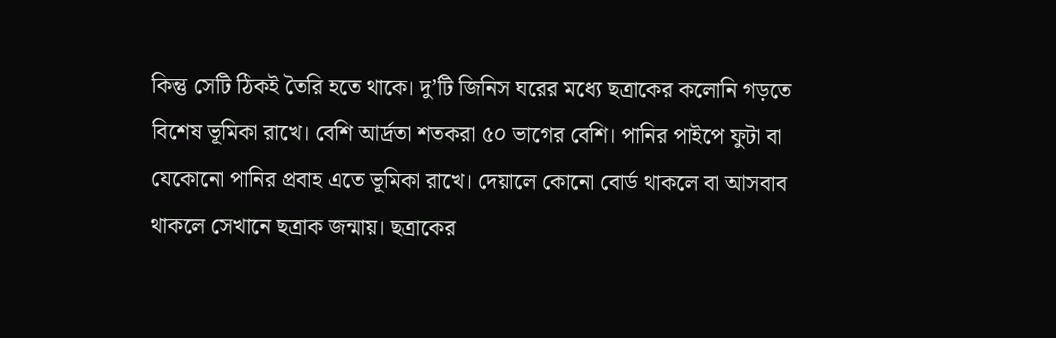কিন্তু সেটি ঠিকই তৈরি হতে থাকে। দু’টি জিনিস ঘরের মধ্যে ছত্রাকের কলোনি গড়তে বিশেষ ভূমিকা রাখে। বেশি আর্দ্রতা শতকরা ৫০ ভাগের বেশি। পানির পাইপে ফুটা বা যেকোনো পানির প্রবাহ এতে ভূমিকা রাখে। দেয়ালে কোনো বোর্ড থাকলে বা আসবাব থাকলে সেখানে ছত্রাক জন্মায়। ছত্রাকের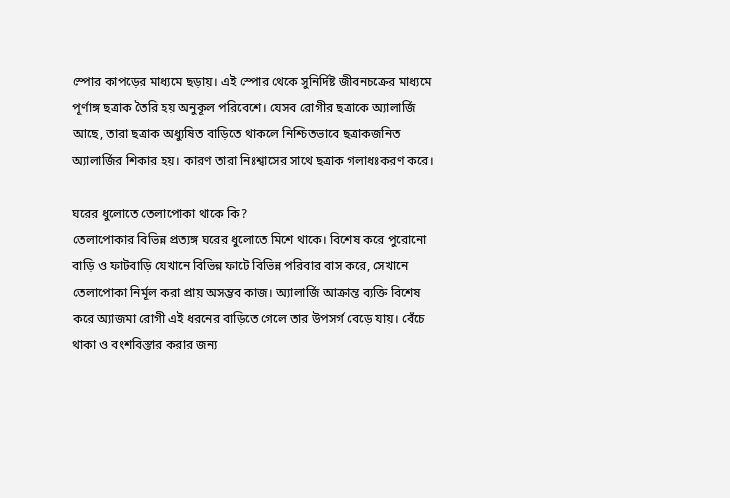স্পোর কাপড়ের মাধ্যমে ছড়ায়। এই স্পোর থেকে সুনির্দিষ্ট জীবনচক্রের মাধ্যমে পূর্ণাঙ্গ ছত্রাক তৈরি হয় অনুকূল পরিবেশে। যেসব রোগীর ছত্রাকে অ্যালার্জি আছে, তারা ছত্রাক অধ্যুষিত বাড়িতে থাকলে নিশ্চিতভাবে ছত্রাকজনিত অ্যালার্জির শিকার হয়। কারণ তারা নিঃশ্বাসের সাথে ছত্রাক গলাধঃকরণ করে।

ঘরের ধুলোতে তেলাপোকা থাকে কি?
তেলাপোকার বিভিন্ন প্রত্যঙ্গ ঘরের ধুলোতে মিশে থাকে। বিশেষ করে পুরোনো বাড়ি ও ফাটবাড়ি যেখানে বিভিন্ন ফাটে বিভিন্ন পরিবার বাস করে, সেখানে তেলাপোকা নির্মূল করা প্রায় অসম্ভব কাজ। অ্যালার্জি আক্রান্ত ব্যক্তি বিশেষ করে অ্যাজমা রোগী এই ধরনের বাড়িতে গেলে তার উপসর্গ বেড়ে যায়। বেঁচে থাকা ও বংশবিস্তার করার জন্য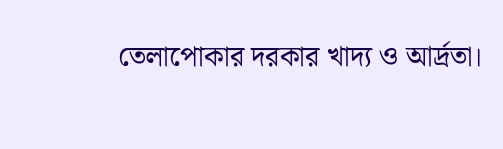তেলাপোকার দরকার খাদ্য ও আর্দ্রতা।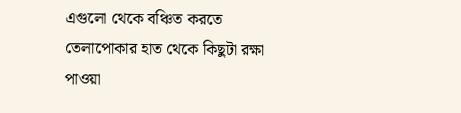এগুলো থেকে বঞ্চিত করতে তেলাপোকার হাত থেকে কিছুটা রক্ষা পাওয়া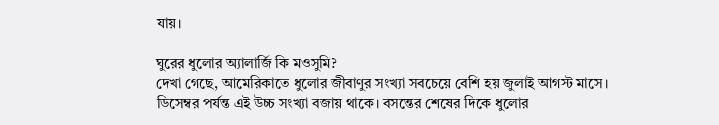যায়।

ঘুরের ধুলোর অ্যালার্জি কি মওসুমি?
দেখা গেছে, আমেরিকাতে ধুলোর জীবাণুর সংখ্যা সবচেয়ে বেশি হয় জুলাই আগস্ট মাসে। ডিসেম্বর পর্যন্ত এই উচ্চ সংখ্যা বজায় থাকে। বসন্তের শেষের দিকে ধুলোর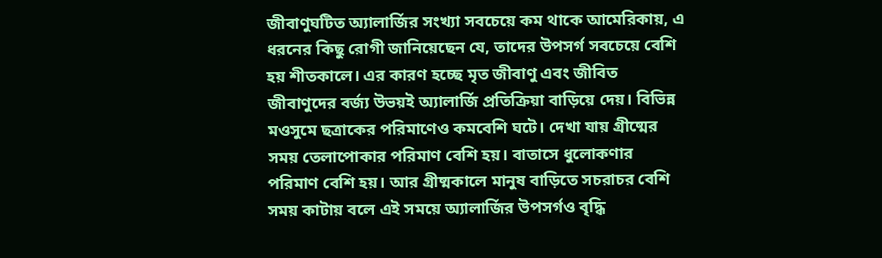জীবাণুঘটিত অ্যালার্জির সংখ্যা সবচেয়ে কম থাকে আমেরিকায়, এ ধরনের কিছু রোগী জানিয়েছেন যে, তাদের উপসর্গ সবচেয়ে বেশি হয় শীতকালে। এর কারণ হচ্ছে মৃত জীবাণু এবং জীবিত জীবাণুদের বর্জ্য উভয়ই অ্যালার্জি প্রতিক্রিয়া বাড়িয়ে দেয়। বিভিন্ন মওসুমে ছত্রাকের পরিমাণেও কমবেশি ঘটে। দেখা যায় গ্রীষ্মের সময় তেলাপোকার পরিমাণ বেশি হয়। বাতাসে ধুলোকণার পরিমাণ বেশি হয়। আর গ্রীষ্মকালে মানুষ বাড়িতে সচরাচর বেশি সময় কাটায় বলে এই সময়ে অ্যালার্জির উপসর্গও বৃদ্ধি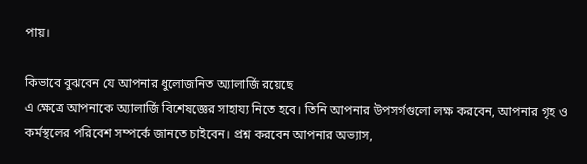পায়।

কিভাবে বুঝবেন যে আপনার ধুলোজনিত অ্যালার্জি রয়েছে
এ ক্ষেত্রে আপনাকে অ্যালার্জি বিশেষজ্ঞের সাহায্য নিতে হবে। তিনি আপনার উপসর্গগুলো লক্ষ করবেন, আপনার গৃহ ও কর্মস্থলের পরিবেশ সম্পর্কে জানতে চাইবেন। প্রশ্ন করবেন আপনার অভ্যাস,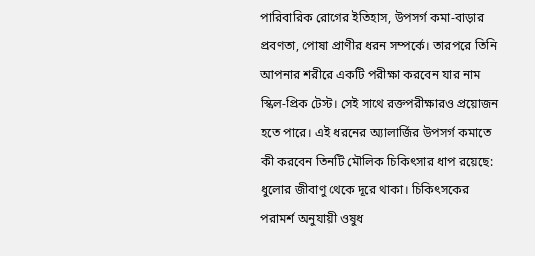পারিবারিক রোগের ইতিহাস, উপসর্গ কমা-বাড়ার প্রবণতা, পোষা প্রাণীর ধরন সম্পর্কে। তারপরে তিনি আপনার শরীরে একটি পরীক্ষা করবেন যার নাম স্কিল-প্রিক টেস্ট। সেই সাথে রক্তপরীক্ষারও প্রয়োজন হতে পারে। এই ধরনের অ্যালার্জির উপসর্গ কমাতে কী করবেন তিনটি মৌলিক চিকিৎসার ধাপ রয়েছে: ধুলোর জীবাণু থেকে দূরে থাকা। চিকিৎসকের পরামর্শ অনুযায়ী ওষুধ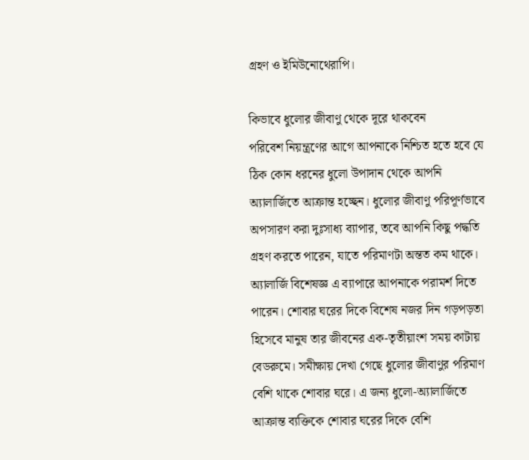গ্রহণ ও ইমিউনোথেরাপি।

কিভাবে ধুলোর জীবাণু থেকে দূরে থাকবেন
পরিবেশ নিয়ন্ত্রণের আগে আপনাকে নিশ্চিত হতে হবে যে ঠিক কোন ধরনের ধুলো উপাদান থেকে আপনি অ্যালার্জিতে আক্রান্ত হচ্ছেন। ধুলোর জীবাণু পরিপূর্ণভাবে অপসারণ করা দুঃসাধ্য ব্যাপার, তবে আপনি কিছু পদ্ধতি গ্রহণ করতে পারেন, যাতে পরিমাণটা অন্তত কম থাকে। অ্যালার্জি বিশেষজ্ঞ এ ব্যাপারে আপনাকে পরামর্শ দিতে পারেন। শোবার ঘরের দিকে বিশেষ নজর দিন গড়পড়তা হিসেবে মানুষ তার জীবনের এক-তৃতীয়াংশ সময় কাটায় বেডরুমে। সমীক্ষায় দেখা গেছে ধুলোর জীবাণুর পরিমাণ বেশি থাকে শোবার ঘরে। এ জন্য ধুলো-অ্যালার্জিতে আক্রান্ত ব্যক্তিকে শোবার ঘরের দিকে বেশি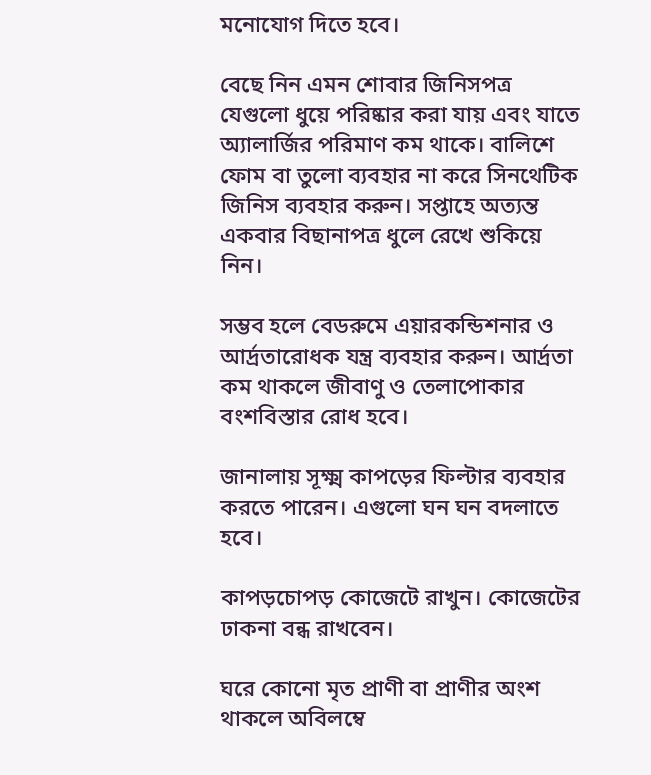মনোযোগ দিতে হবে।

বেছে নিন এমন শোবার জিনিসপত্র যেগুলো ধুয়ে পরিষ্কার করা যায় এবং যাতে অ্যালার্জির পরিমাণ কম থাকে। বালিশে ফোম বা তুলো ব্যবহার না করে সিনথেটিক জিনিস ব্যবহার করুন। সপ্তাহে অত্যন্ত একবার বিছানাপত্র ধুলে রেখে শুকিয়ে নিন।

সম্ভব হলে বেডরুমে এয়ারকন্ডিশনার ও আর্দ্রতারোধক যন্ত্র ব্যবহার করুন। আর্দ্রতা কম থাকলে জীবাণু ও তেলাপোকার বংশবিস্তার রোধ হবে।

জানালায় সূক্ষ্ম কাপড়ের ফিল্টার ব্যবহার করতে পারেন। এগুলো ঘন ঘন বদলাতে হবে।

কাপড়চোপড় কোজেটে রাখুন। কোজেটের ঢাকনা বন্ধ রাখবেন।

ঘরে কোনো মৃত প্রাণী বা প্রাণীর অংশ থাকলে অবিলম্বে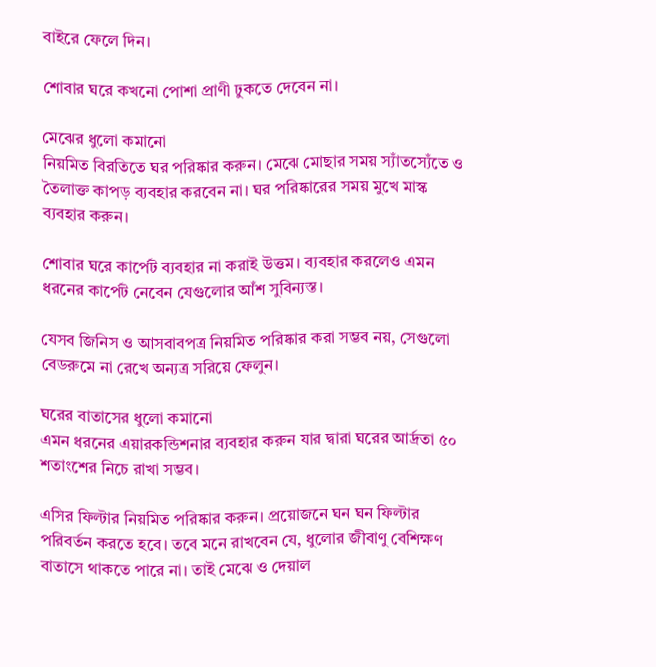বাইরে ফেলে দিন।

শোবার ঘরে কখনো পোশা প্রাণী ঢুকতে দেবেন না।

মেঝের ধুলো কমানো
নিয়মিত বিরতিতে ঘর পরিষ্কার করুন। মেঝে মোছার সময় স্যাঁতস্যেঁতে ও তৈলাক্ত কাপড় ব্যবহার করবেন না। ঘর পরিষ্কারের সময় মুখে মাস্ক ব্যবহার করুন।

শোবার ঘরে কার্পেট ব্যবহার না করাই উত্তম। ব্যবহার করলেও এমন ধরনের কার্পেট নেবেন যেগুলোর আঁশ সুবিন্যস্ত।

যেসব জিনিস ও আসবাবপত্র নিয়মিত পরিষ্কার করা সম্ভব নয়, সেগুলো বেডরুমে না রেখে অন্যত্র সরিয়ে ফেলুন।

ঘরের বাতাসের ধুলো কমানো
এমন ধরনের এয়ারকন্ডিশনার ব্যবহার করুন যার দ্বারা ঘরের আর্দ্রতা ৫০ শতাংশের নিচে রাখা সম্ভব।

এসির ফিল্টার নিয়মিত পরিষ্কার করুন। প্রয়োজনে ঘন ঘন ফিল্টার পরিবর্তন করতে হবে। তবে মনে রাখবেন যে, ধুলোর জীবাণু বেশিক্ষণ বাতাসে থাকতে পারে না। তাই মেঝে ও দেয়াল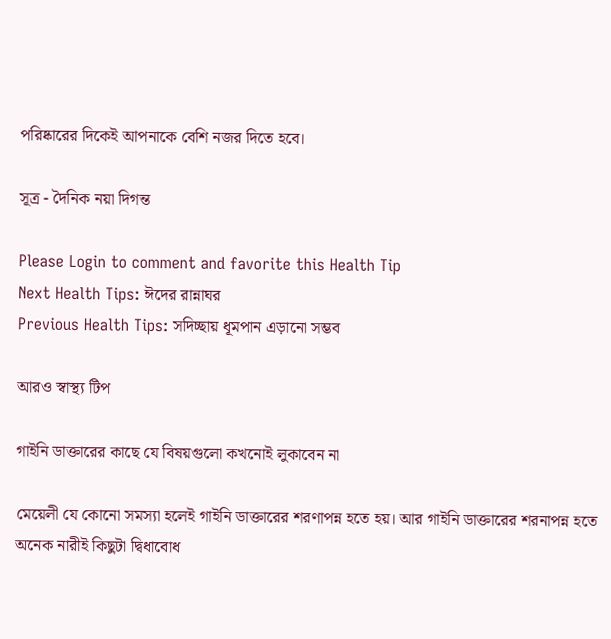পরিষ্কারের দিকেই আপনাকে বেশি নজর দিতে হবে।

সূত্র - দৈনিক নয়া দিগন্ত

Please Login to comment and favorite this Health Tip
Next Health Tips: ঈদের রান্নাঘর
Previous Health Tips: সদিচ্ছায় ধূমপান এড়ানো সম্ভব

আরও স্বাস্থ্য টিপ

গাইনি ডাক্তারের কাছে যে বিষয়গুলো কখনোই লুকাবেন না

মেয়েলী যে কোনো সমস্যা হলেই গাইনি ডাক্তারের শরণাপন্ন হতে হয়। আর গাইনি ডাক্তারের শরনাপন্ন হতে অনেক নারীই কিছুটা দ্বিধাবোধ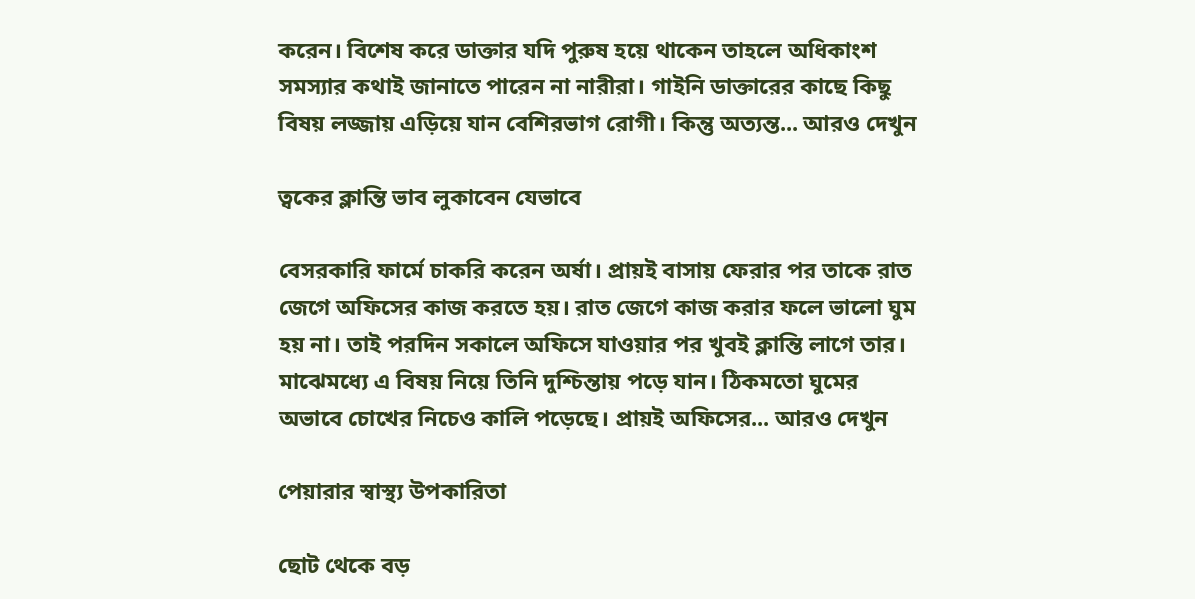করেন। বিশেষ করে ডাক্তার যদি পুরুষ হয়ে থাকেন তাহলে অধিকাংশ সমস্যার কথাই জানাতে পারেন না নারীরা। গাইনি ডাক্তারের কাছে কিছু বিষয় লজ্জায় এড়িয়ে যান বেশিরভাগ রোগী। কিন্তু অত্যন্ত... আরও দেখুন

ত্বকের ক্লান্তি ভাব লুকাবেন যেভাবে

বেসরকারি ফার্মে চাকরি করেন অর্ষা। প্রায়ই বাসায় ফেরার পর তাকে রাত জেগে অফিসের কাজ করতে হয়। রাত জেগে কাজ করার ফলে ভালো ঘুম হয় না। তাই পরদিন সকালে অফিসে যাওয়ার পর খুবই ক্লান্তি লাগে তার। মাঝেমধ্যে এ বিষয় নিয়ে তিনি দুশ্চিন্তায় পড়ে যান। ঠিকমতো ঘুমের অভাবে চোখের নিচেও কালি পড়েছে। প্রায়ই অফিসের... আরও দেখুন

পেয়ারার স্বাস্থ্য উপকারিতা

ছোট থেকে বড়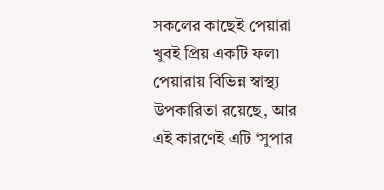সকলের কাছেই পেয়ারা খুবই প্রিয় একটি ফল৷ পেয়ারায় বিভিন্ন স্বাস্থ্য উপকারিতা রয়েছে, আর এই কারণেই এটি ‘সুপার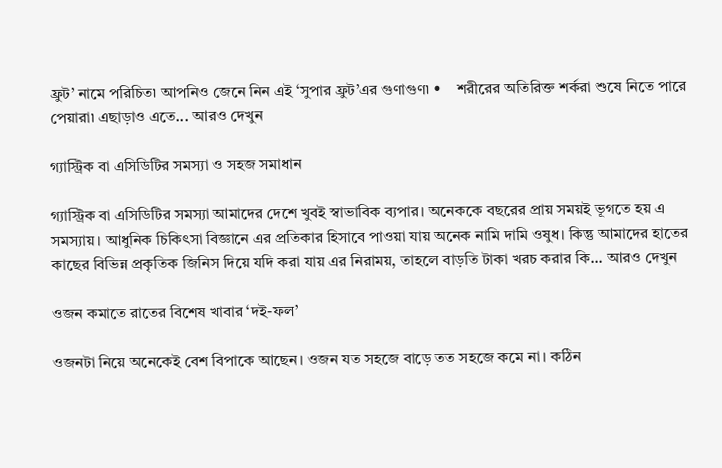ফ্রুট’ নামে পরিচিত৷ আপনিও জেনে নিন এই ‘সুপার ফ্রুট’এর গুণাগুণ৷ •    শরীরের অতিরিক্ত শর্করা শুষে নিতে পারে পেয়ারা৷ এছাড়াও এতে... আরও দেখুন

গ্যাস্ট্রিক বা এসিডিটির সমস্যা ও সহজ সমাধান

গ্যাস্ট্রিক বা এসিডিটির সমস্যা আমাদের দেশে খুবই স্বাভাবিক ব্যপার। অনেককে বছরের প্রায় সময়ই ভূগতে হয় এ সমস্যায়। আধুনিক চিকিৎসা বিজ্ঞানে এর প্রতিকার হিসাবে পাওয়া যায় অনেক নামি দামি ওষুধ। কিন্তু আমাদের হাতের কাছের বিভিন্ন প্রকৃতিক জিনিস দিয়ে যদি করা যায় এর নিরাময়, তাহলে বাড়তি টাকা খরচ করার কি... আরও দেখুন

ওজন কমাতে রাতের বিশেষ খাবার ‘দই-ফল’

ওজনটা নিয়ে অনেকেই বেশ বিপাকে আছেন। ওজন যত সহজে বাড়ে তত সহজে কমে না। কঠিন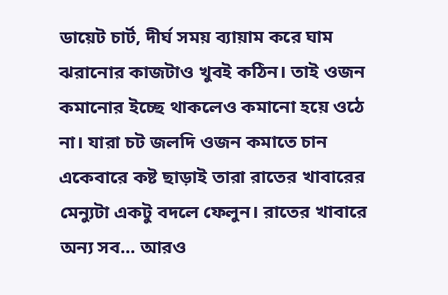ডায়েট চার্ট, দীর্ঘ সময় ব্যায়াম করে ঘাম ঝরানোর কাজটাও খুবই কঠিন। তাই ওজন কমানোর ইচ্ছে থাকলেও কমানো হয়ে ওঠে না। যারা চট জলদি ওজন কমাতে চান একেবারে কষ্ট ছাড়াই তারা রাতের খাবারের মেন্যুটা একটু বদলে ফেলুন। রাতের খাবারে অন্য সব... আরও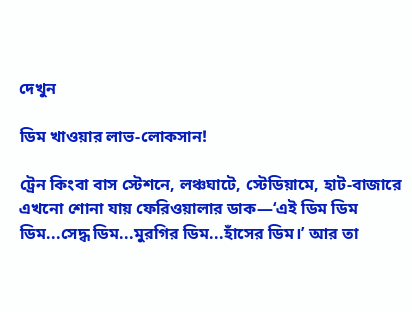দেখুন

ডিম খাওয়ার লাভ-লোকসান!

ট্রেন কিংবা বাস স্টেশনে, লঞ্চঘাটে, স্টেডিয়ামে, হাট-বাজারে এখনো শোনা যায় ফেরিওয়ালার ডাক—‘এই ডিম ডিম ডিম...সেদ্ধ ডিম...মুরগির ডিম...হাঁসের ডিম।’ আর তা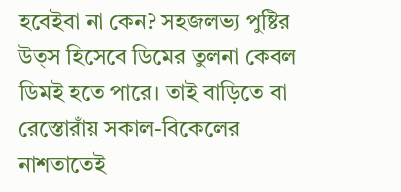হবেইবা না কেন? সহজলভ্য পুষ্টির উত্স হিসেবে ডিমের তুলনা কেবল ডিমই হতে পারে। তাই বাড়িতে বা রেস্তোরাঁয় সকাল-বিকেলের নাশতাতেই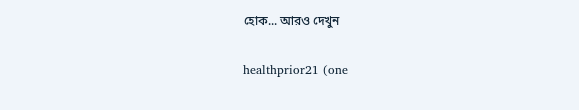হোক... আরও দেখুন

healthprior21 (one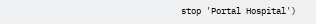stop 'Portal Hospital')